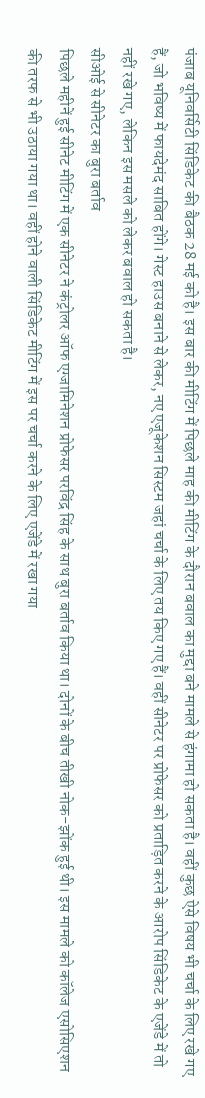पंजाब यूनिवर्सिटी सिंडिकेट की बैठक 28 मई को है। इस बार की मीटिंग में पिछले माह की मीटिंग के दौरान बवाल का मुद्दा बने मामले से हंगामा हो सकता है। वहीं कुछ ऐसे विषय भी चर्चा के लिए रखे गए हैं, जो भविष्य में फायदेमंद साबित होंगे। गेस्ट हाउस बनाने से लेकर, नए एजूकेशन सिस्टम जहां चर्चा के लिए तय किए गए हैं। वहीं सीनेटर पर प्रोफेसर को प्रताड़ित करने के आरोप सिंडिकेट के एजेंडे में तो नहीं रखे गए, लेकिन इस मसले को लेकर बवाल हो सकता है।
सीओई से सीनेटर का बुरा बर्ताव
पिछले महीनें हुई सीनेट मीटिंग में एक सीनेटर ने कंट्रोलर ऑफ एग्जामिनेशन प्रोफेसर परविंद्र सिंह के साथ बुरा बर्ताव किया था। दोनों के बीच तीखी नोक-झोंक हुई थी। इस मामले को कॉलेज एसोसिएशन की तरफ से भी उठाया गया था। वहीं होने वाली सिंडिकेट मीटिंग में इस पर चर्चा करने के लिए एजेंडे में रखा गया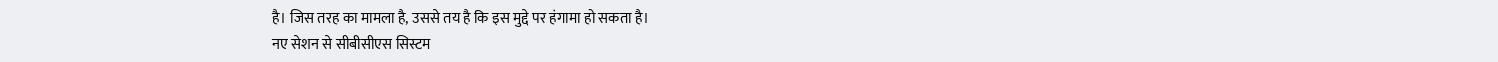है। जिस तरह का मामला है, उससे तय है कि इस मुद्दे पर हंगामा हो सकता है।
नए सेशन से सीबीसीएस सिस्टम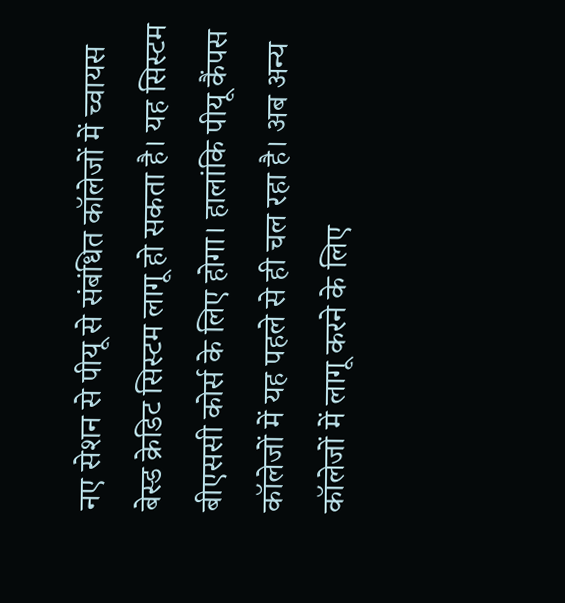नए सेशन से पीयू से संबंधित कॉलेजों में च्वायस बेस्ड क्रेडिट सिस्टम लागू हो सकता है। यह सिस्टम बीएससी कोर्स के लिए होगा। हालांकि पीयू कैंपस कॉलेजों में यह पहले से ही चल रहा है। अब अन्य कॉलेजों में लागू करने के लिए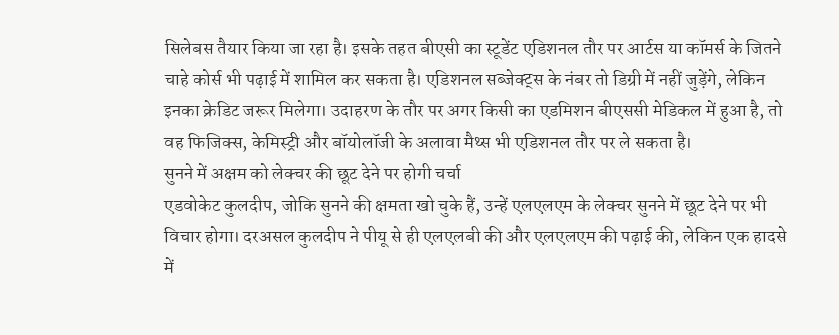सिलेबस तैयार किया जा रहा है। इसके तहत बीएसी का स्टूडेंट एडिशनल तौर पर आर्टस या कॉमर्स के जितने चाहे कोर्स भी पढ़ाई में शामिल कर सकता है। एडिशनल सब्जेक्ट्स के नंबर तो डिग्री में नहीं जुड़ेंगे, लेकिन इनका क्रेडिट जरूर मिलेगा। उदाहरण के तौर पर अगर किसी का एडमिशन बीएससी मेडिकल में हुआ है, तो वह फिजिक्स, केमिस्ट्री और बॉयोलॉजी के अलावा मैथ्स भी एडिशनल तौर पर ले सकता है।
सुनने में अक्षम को लेक्चर की छूट देने पर होगी चर्चा
एडवोकेट कुलदीप, जोकि सुनने की क्षमता खो चुके हैं, उन्हें एलएलएम के लेक्चर सुनने में छूट देने पर भी विचार होगा। दरअसल कुलदीप ने पीयू से ही एलएलबी की और एलएलएम की पढ़ाई की, लेकिन एक हादसे में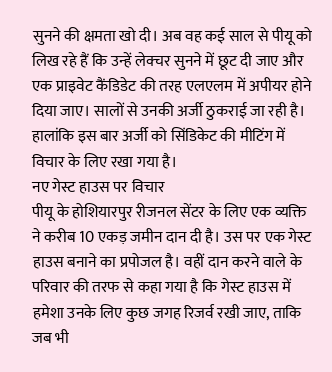सुनने की क्षमता खो दी। अब वह कई साल से पीयू को लिख रहे हैं कि उन्हें लेक्चर सुनने में छूट दी जाए और एक प्राइवेट कैंडिडेट की तरह एलएलम में अपीयर होने दिया जाए। सालों से उनकी अर्जी ठुकराई जा रही है। हालांकि इस बार अर्जी को सिंडिकेट की मीटिंग में विचार के लिए रखा गया है।
नए गेस्ट हाउस पर विचार
पीयू के होशियारपुर रीजनल सेंटर के लिए एक व्यक्ति ने करीब 10 एकड़ जमीन दान दी है। उस पर एक गेस्ट हाउस बनाने का प्रपोजल है। वहीं दान करने वाले के परिवार की तरफ से कहा गया है कि गेस्ट हाउस में हमेशा उनके लिए कुछ जगह रिजर्व रखी जाए, ताकि जब भी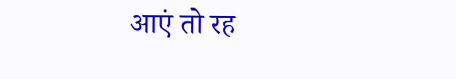आएं तो रह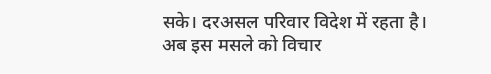सके। दरअसल परिवार विदेश में रहता है। अब इस मसले को विचार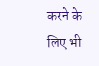करने के लिए भी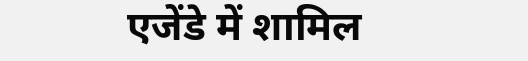एजेंडे में शामिल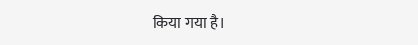किया गया है।